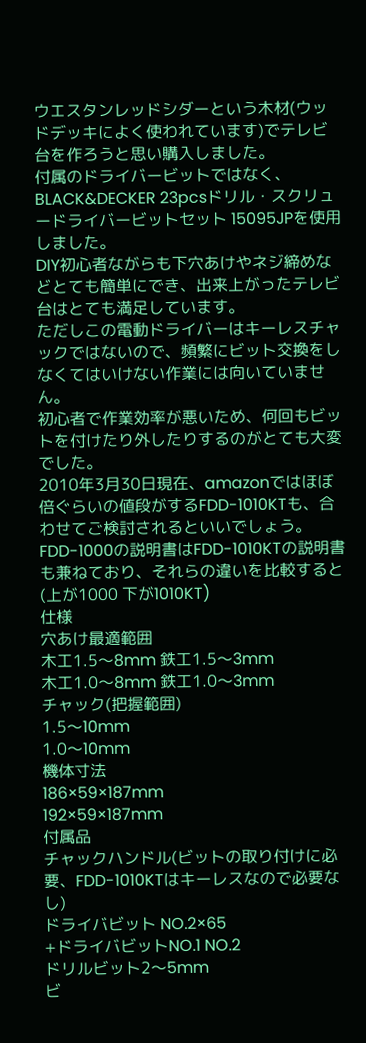ウエスタンレッドシダーという木材(ウッドデッキによく使われています)でテレビ台を作ろうと思い購入しました。
付属のドライバービットではなく、BLACK&DECKER 23pcsドリル・スクリュードライバービットセット 15095JPを使用しました。
DIY初心者ながらも下穴あけやネジ締めなどとても簡単にでき、出来上がったテレビ台はとても満足しています。
ただしこの電動ドライバーはキーレスチャックではないので、頻繁にビット交換をしなくてはいけない作業には向いていません。
初心者で作業効率が悪いため、何回もビットを付けたり外したりするのがとても大変でした。
2010年3月30日現在、amazonではほぼ倍ぐらいの値段がするFDD-1010KTも、合わせてご検討されるといいでしょう。
FDD-1000の説明書はFDD-1010KTの説明書も兼ねており、それらの違いを比較すると(上が1000 下が1010KT)
仕様
穴あけ最適範囲
木工1.5〜8mm 鉄工1.5〜3mm
木工1.0〜8mm 鉄工1.0〜3mm
チャック(把握範囲)
1.5〜10mm
1.0〜10mm
機体寸法
186×59×187mm
192×59×187mm
付属品
チャックハンドル(ビットの取り付けに必要、FDD-1010KTはキーレスなので必要なし)
ドライバビット NO.2×65
+ドライバビットNO.1 NO.2
ドリルビット2〜5mm
ビ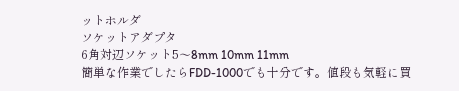ットホルダ
ソケットアダプタ
6角対辺ソケット5〜8mm 10mm 11mm
簡単な作業でしたらFDD-1000でも十分です。値段も気軽に買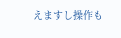えますし操作も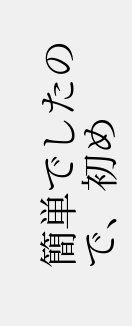簡単でしたので、初め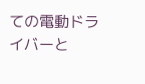ての電動ドライバーと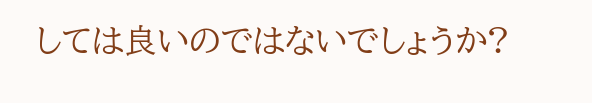しては良いのではないでしょうか?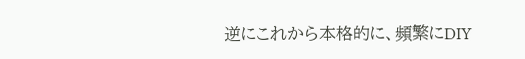逆にこれから本格的に、頻繁にDIY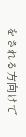をされる方向けで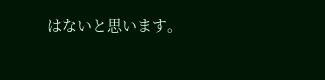はないと思います。